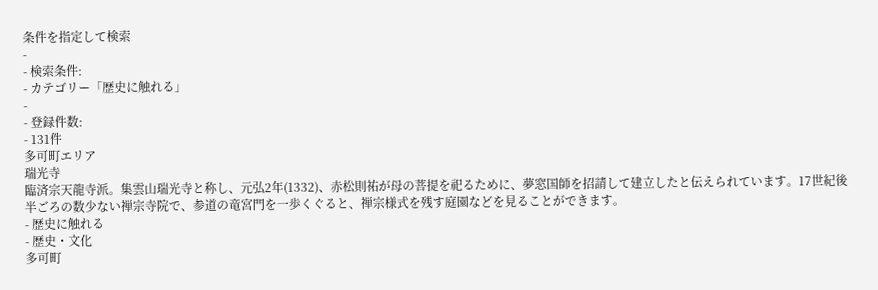条件を指定して検索
-
- 検索条件:
- カテゴリー「歴史に触れる」
-
- 登録件数:
- 131件
多可町エリア
瑞光寺
臨済宗天龍寺派。集雲山瑞光寺と称し、元弘2年(1332)、赤松則祐が母の菩提を祀るために、夢窓国師を招請して建立したと伝えられています。17世紀後半ごろの数少ない禅宗寺院で、参道の竜宮門を一歩くぐると、禅宗様式を残す庭園などを見ることができます。
- 歴史に触れる
- 歴史・文化
多可町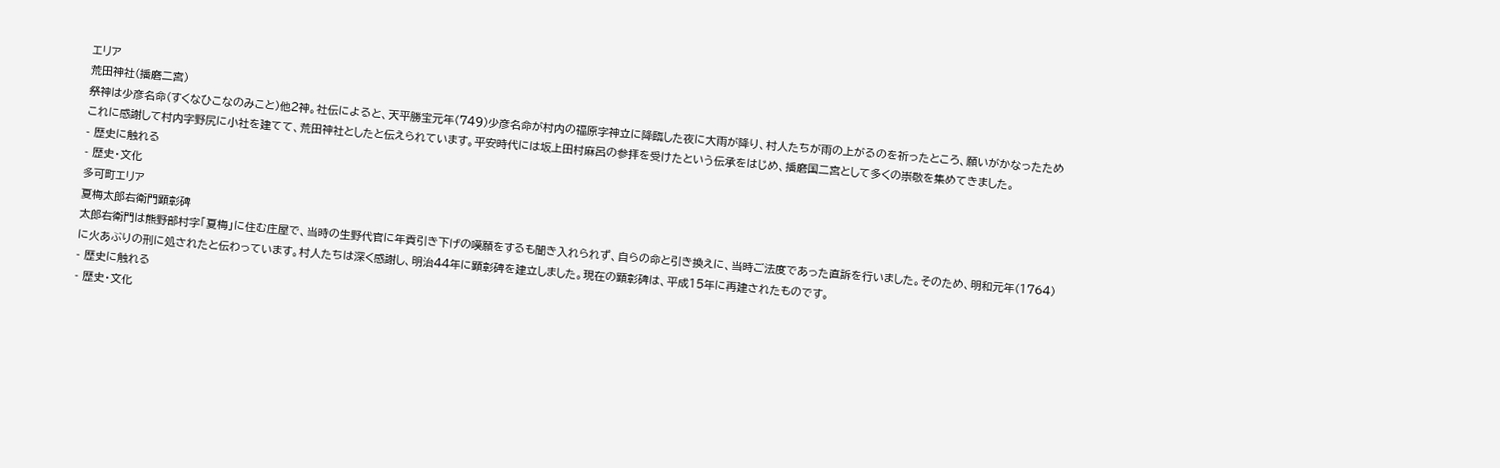エリア
荒田神社(播磨二宮)
祭神は少彦名命(すくなひこなのみこと)他2神。社伝によると、天平勝宝元年(749)少彦名命が村内の福原字神立に降臨した夜に大雨が降り、村人たちが雨の上がるのを祈ったところ、願いがかなったためこれに感謝して村内字野尻に小社を建てて、荒田神社としたと伝えられています。平安時代には坂上田村麻呂の参拝を受けたという伝承をはじめ、播磨国二宮として多くの崇敬を集めてきました。
- 歴史に触れる
- 歴史・文化
多可町エリア
夏梅太郎右衛門顕彰碑
太郎右衛門は熊野部村字「夏梅」に住む庄屋で、当時の生野代官に年貢引き下げの嘆願をするも聞き入れられず、自らの命と引き換えに、当時ご法度であった直訴を行いました。そのため、明和元年(1764)に火あぶりの刑に処されたと伝わっています。村人たちは深く感謝し、明治44年に顕彰碑を建立しました。現在の顕彰碑は、平成15年に再建されたものです。
- 歴史に触れる
- 歴史・文化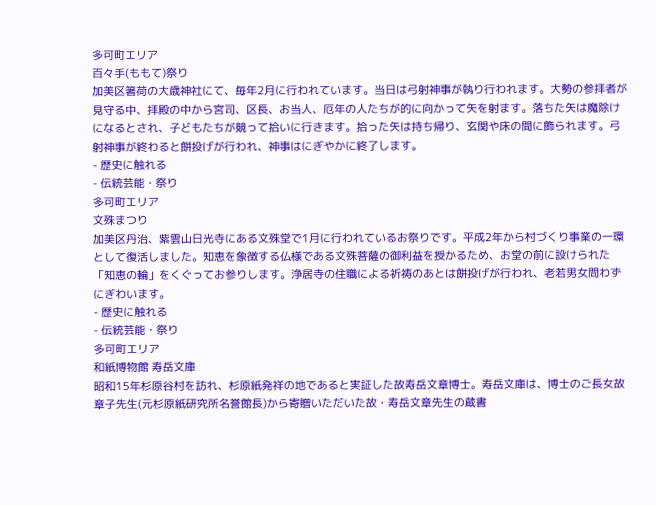多可町エリア
百々手(ももて)祭り
加美区箸荷の大歳神社にて、毎年2月に行われています。当日は弓射神事が執り行われます。大勢の参拝者が見守る中、拝殿の中から宮司、区長、お当人、厄年の人たちが的に向かって矢を射ます。落ちた矢は魔除けになるとされ、子どもたちが競って拾いに行きます。拾った矢は持ち帰り、玄関や床の間に飾られます。弓射神事が終わると餅投げが行われ、神事はにぎやかに終了します。
- 歴史に触れる
- 伝統芸能・祭り
多可町エリア
文殊まつり
加美区丹治、紫雲山日光寺にある文殊堂で1月に行われているお祭りです。平成2年から村づくり事業の一環として復活しました。知恵を象徴する仏様である文殊菩薩の御利益を授かるため、お堂の前に設けられた「知恵の輪」をくぐってお参りします。浄居寺の住職による祈祷のあとは餅投げが行われ、老若男女問わずにぎわいます。
- 歴史に触れる
- 伝統芸能・祭り
多可町エリア
和紙博物館 寿岳文庫
昭和15年杉原谷村を訪れ、杉原紙発祥の地であると実証した故寿岳文章博士。寿岳文庫は、博士のご長女故章子先生(元杉原紙研究所名誉館長)から寄贈いただいた故・寿岳文章先生の蔵書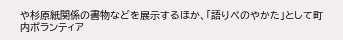や杉原紙関係の書物などを展示するほか、「語りべのやかた」として町内ボランティア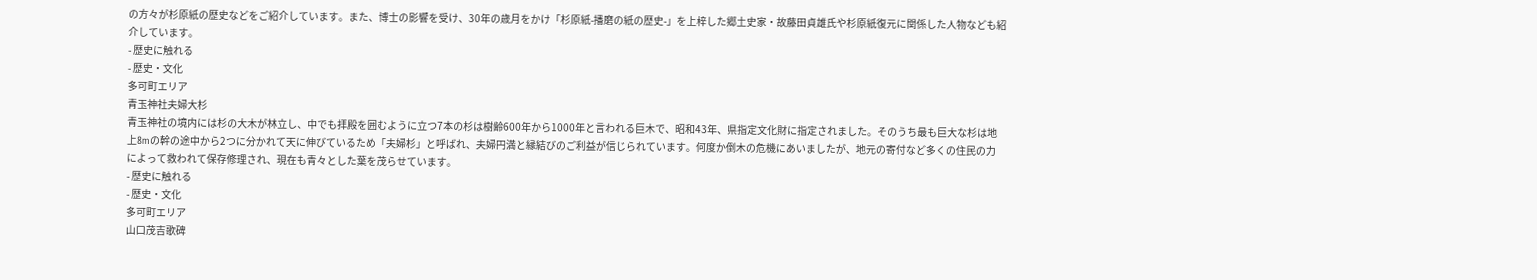の方々が杉原紙の歴史などをご紹介しています。また、博士の影響を受け、30年の歳月をかけ「杉原紙-播磨の紙の歴史-」を上梓した郷土史家・故藤田貞雄氏や杉原紙復元に関係した人物なども紹介しています。
- 歴史に触れる
- 歴史・文化
多可町エリア
青玉神社夫婦大杉
青玉神社の境内には杉の大木が林立し、中でも拝殿を囲むように立つ7本の杉は樹齢600年から1000年と言われる巨木で、昭和43年、県指定文化財に指定されました。そのうち最も巨大な杉は地上8mの幹の途中から2つに分かれて天に伸びているため「夫婦杉」と呼ばれ、夫婦円満と縁結びのご利益が信じられています。何度か倒木の危機にあいましたが、地元の寄付など多くの住民の力によって救われて保存修理され、現在も青々とした葉を茂らせています。
- 歴史に触れる
- 歴史・文化
多可町エリア
山口茂吉歌碑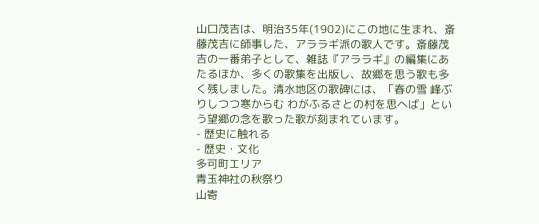山口茂吉は、明治35年(1902)にこの地に生まれ、斎藤茂吉に師事した、アララギ派の歌人です。斎藤茂吉の一番弟子として、雑誌『アララギ』の編集にあたるほか、多くの歌集を出版し、故郷を思う歌も多く残しました。清水地区の歌碑には、「春の雪 峰ぶりしつつ寒からむ わがふるさとの村を思へば」という望郷の念を歌った歌が刻まれています。
- 歴史に触れる
- 歴史・文化
多可町エリア
青玉神社の秋祭り
山寄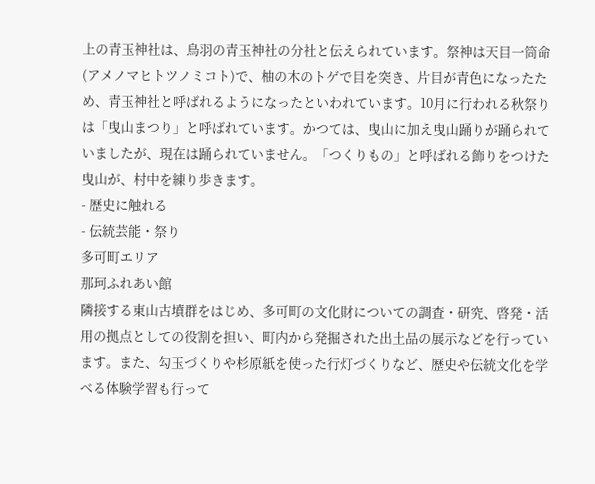上の青玉神社は、鳥羽の青玉神社の分社と伝えられています。祭神は天目一筒命(アメノマヒトツノミコト)で、柚の木のトゲで目を突き、片目が青色になったため、青玉神社と呼ばれるようになったといわれています。10月に行われる秋祭りは「曳山まつり」と呼ばれています。かつては、曳山に加え曳山踊りが踊られていましたが、現在は踊られていません。「つくりもの」と呼ばれる飾りをつけた曳山が、村中を練り歩きます。
- 歴史に触れる
- 伝統芸能・祭り
多可町エリア
那珂ふれあい館
隣接する東山古墳群をはじめ、多可町の文化財についての調査・研究、啓発・活用の拠点としての役割を担い、町内から発掘された出土品の展示などを行っています。また、勾玉づくりや杉原紙を使った行灯づくりなど、歴史や伝統文化を学べる体験学習も行って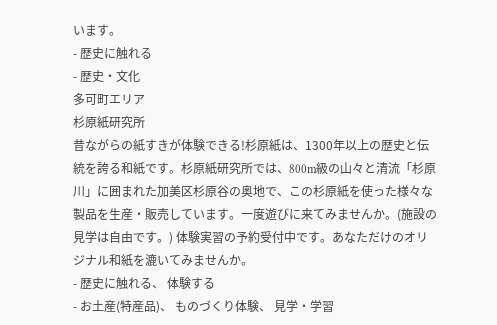います。
- 歴史に触れる
- 歴史・文化
多可町エリア
杉原紙研究所
昔ながらの紙すきが体験できる!杉原紙は、1300年以上の歴史と伝統を誇る和紙です。杉原紙研究所では、800m級の山々と清流「杉原川」に囲まれた加美区杉原谷の奥地で、この杉原紙を使った様々な製品を生産・販売しています。一度遊びに来てみませんか。(施設の見学は自由です。) 体験実習の予約受付中です。あなただけのオリジナル和紙を漉いてみませんか。
- 歴史に触れる、 体験する
- お土産(特産品)、 ものづくり体験、 見学・学習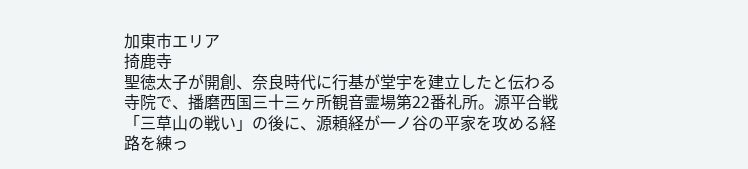加東市エリア
掎鹿寺
聖徳太子が開創、奈良時代に行基が堂宇を建立したと伝わる寺院で、播磨西国三十三ヶ所観音霊場第22番礼所。源平合戦「三草山の戦い」の後に、源頼経が一ノ谷の平家を攻める経路を練っ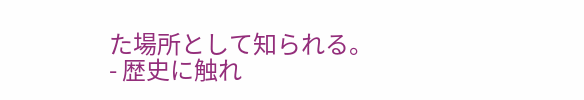た場所として知られる。
- 歴史に触れ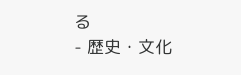る
- 歴史・文化